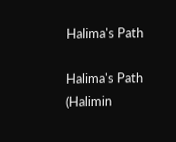Halima's Path

Halima's Path (Halimin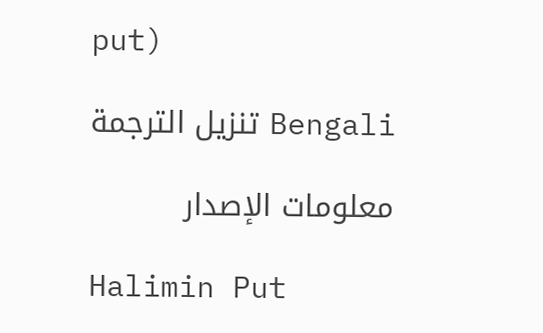put)

تنزيل الترجمة Bengali

معلومات الإصدار

Halimin Put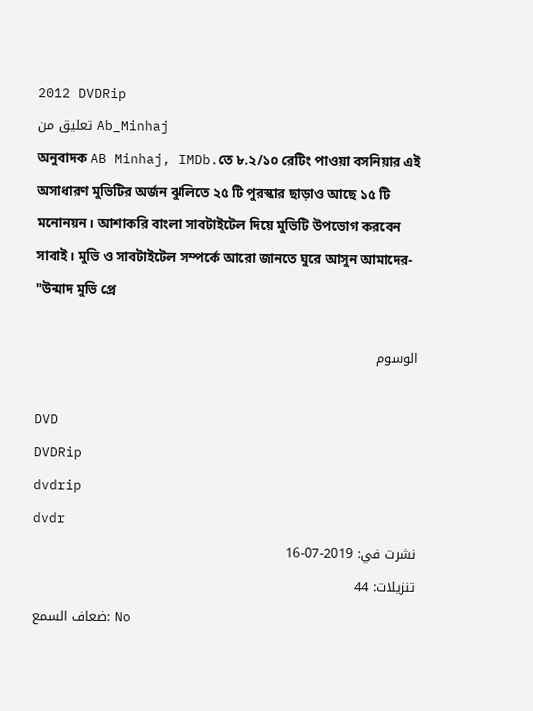2012 DVDRip
تعليق من Ab_Minhaj
অনুবাদক AB Minhaj, IMDb.তে ৮.২/১০ রেটিং পাওয়া বসনিয়ার এই অসাধারণ মুভিটির অর্জন ঝুলিতে ২৫ টি পুরস্কার ছাড়াও আছে ১৫ টি মনোনয়ন। আশাকরি বাংলা সাবটাইটেল দিয়ে মুভিটি উপভোগ করবেন সাবাই। মুভি ও সাবটাইটেল সম্পর্কে আরো জানতে ঘুরে আসুন আমাদের- "উন্মাদ মুভি প্রে

الوسوم

DVD
DVDRip
dvdrip
dvdr
نشرت في: 2019-07-16
تنزيلات: 44
ضعاف السمع: No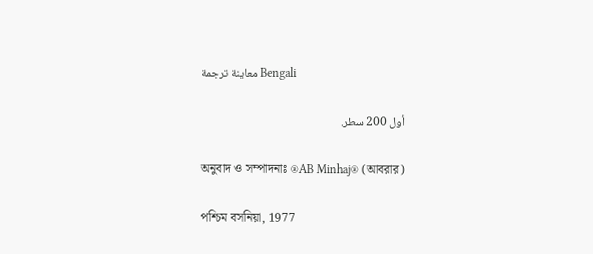معاينة ترجمة Bengali

أول 200 سطر.

অনুবাদ ও সম্পাদনাঃ ®AB Minhaj® (আবরার)

পশ্চিম বসনিয়া, 1977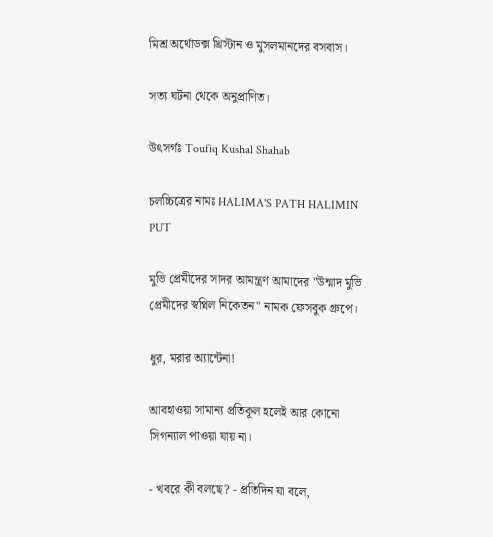মিশ্র অর্থোডক্স খ্রিস্টান ও মুসলমানদের বসবাস।

সত্য ঘটনা থেকে অনুপ্রাণিত।

উৎসর্গঃ Toufiq Kushal Shahab

চলচ্চিত্রের নামঃ HALIMA'S PATH HALIMIN PUT

মুভি প্রেমীদের সাদর আমন্ত্রণ আমাদের "উন্মাদ মুভি প্রেমীদের স্বপ্নিল নিকেতন" নামক ফেসবুক গ্রুপে।

ধুর, মরার অ্যান্টেনা!

আবহাওয়া সামান্য প্রতিকূল হলেই আর কোনো সিগন্যাল পাওয়া যায় না।

- খবরে কী বলছে? - প্রতিদিন যা বলে,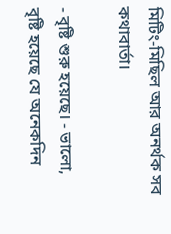মিটিং-মিছিল আর অনর্থক সব কথাবার্তা।

- বৃষ্টি শুরু হয়েছে। - ভালো, বৃষ্টি হয়েছে যে অনেকদিন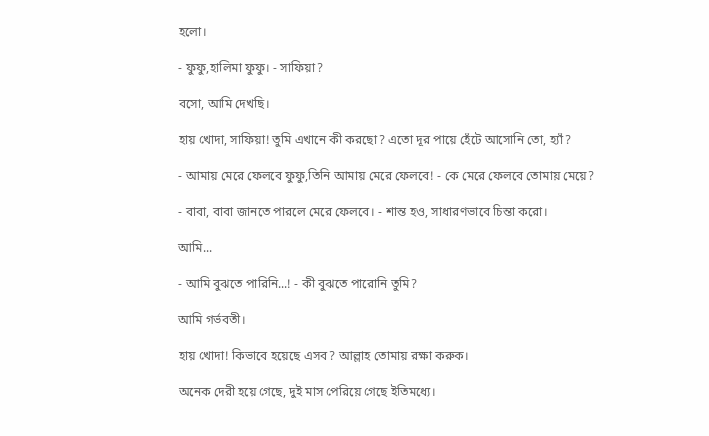হলো।

- ফুফু,হালিমা ফুফু। - সাফিয়া?

বসো, আমি দেখছি।

হায় খোদা, সাফিয়া! তুমি এখানে কী করছো? এতো দূর পায়ে হেঁটে আসোনি তো, হ্যাঁ?

- আমায় মেরে ফেলবে ফুফু,তিনি আমায় মেরে ফেলবে! - কে মেরে ফেলবে তোমায় মেয়ে?

- বাবা, বাবা জানতে পারলে মেরে ফেলবে। - শান্ত হও, সাধারণভাবে চিন্তা করো।

আমি...

- আমি বুঝতে পারিনি...! - কী বুঝতে পারোনি তুমি?

আমি গর্ভবতী।

হায় খোদা! কিভাবে হয়েছে এসব? আল্লাহ তোমায় রক্ষা করুক।

অনেক দেরী হয়ে গেছে, দুই মাস পেরিয়ে গেছে ইতিমধ্যে।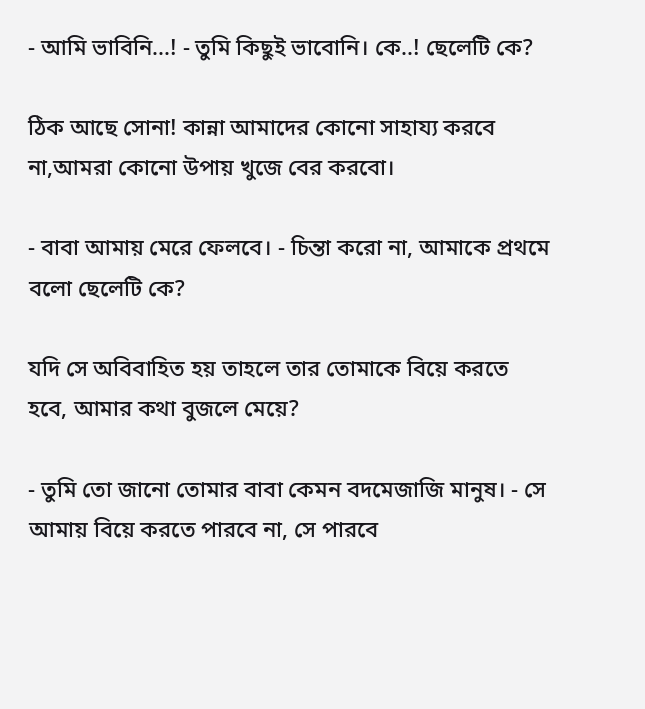- আমি ভাবিনি...! - তুমি কিছুই ভাবোনি। কে..! ছেলেটি কে?

ঠিক আছে সোনা! কান্না আমাদের কোনো সাহায্য করবে না,আমরা কোনো উপায় খুজে বের করবো।

- বাবা আমায় মেরে ফেলবে। - চিন্তা করো না, আমাকে প্রথমে বলো ছেলেটি কে?

যদি সে অবিবাহিত হয় তাহলে তার তোমাকে বিয়ে করতে হবে, আমার কথা বুজলে মেয়ে?

- তুমি তো জানো তোমার বাবা কেমন বদমেজাজি মানুষ। - সে আমায় বিয়ে করতে পারবে না, সে পারবে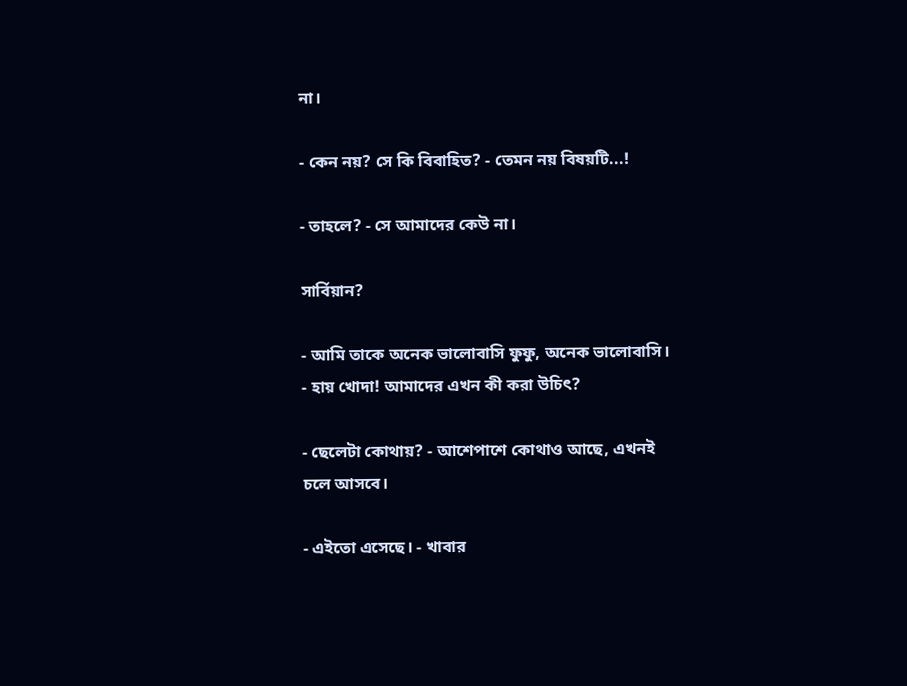না।

- কেন নয়? সে কি বিবাহিত? - তেমন নয় বিষয়টি...!

- তাহলে? - সে আমাদের কেউ না।

সার্বিয়ান?

- আমি তাকে অনেক ভালোবাসি ফুফু, অনেক ভালোবাসি। - হায় খোদা! আমাদের এখন কী করা উচিৎ?

- ছেলেটা কোথায়? - আশেপাশে কোথাও আছে, এখনই চলে আসবে।

- এইতো এসেছে। - খাবার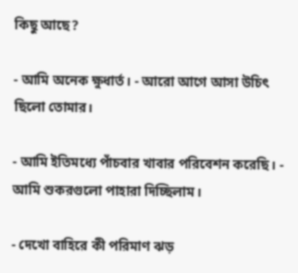কিছু আছে?

- আমি অনেক ক্ষুধার্ত। - আরো আগে আসা উচিৎ ছিলো তোমার।

- আমি ইতিমধ্যে পাঁচবার খাবার পরিবেশন করেছি। - আমি শুকরগুলো পাহারা দিচ্ছিলাম।

- দেখো বাহিরে কী পরিমাণ ঝড়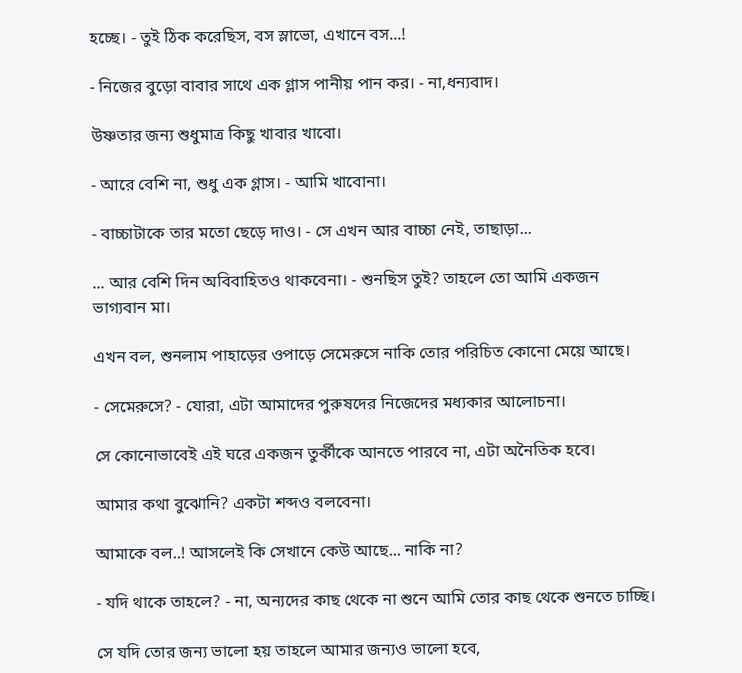হচ্ছে। - তুই ঠিক করেছিস, বস স্লাভো, এখানে বস...!

- নিজের বুড়ো বাবার সাথে এক গ্লাস পানীয় পান কর। - না,ধন্যবাদ।

উষ্ণতার জন্য শুধুমাত্র কিছু খাবার খাবো।

- আরে বেশি না, শুধু এক গ্লাস। - আমি খাবোনা।

- বাচ্চাটাকে তার মতো ছেড়ে দাও। - সে এখন আর বাচ্চা নেই, তাছাড়া...

... আর বেশি দিন অবিবাহিতও থাকবেনা। - শুনছিস তুই? তাহলে তো আমি একজন ভাগ্যবান মা।

এখন বল, শুনলাম পাহাড়ের ওপাড়ে সেমেরুসে নাকি তোর পরিচিত কোনো মেয়ে আছে।

- সেমেরুসে? - যোরা, এটা আমাদের পুরুষদের নিজেদের মধ্যকার আলোচনা।

সে কোনোভাবেই এই ঘরে একজন তুর্কীকে আনতে পারবে না, এটা অনৈতিক হবে।

আমার কথা বুঝোনি? একটা শব্দও বলবেনা।

আমাকে বল..! আসলেই কি সেখানে কেউ আছে... নাকি না?

- যদি থাকে তাহলে? - না, অন্যদের কাছ থেকে না শুনে আমি তোর কাছ থেকে শুনতে চাচ্ছি।

সে যদি তোর জন্য ভালো হয় তাহলে আমার জন্যও ভালো হবে,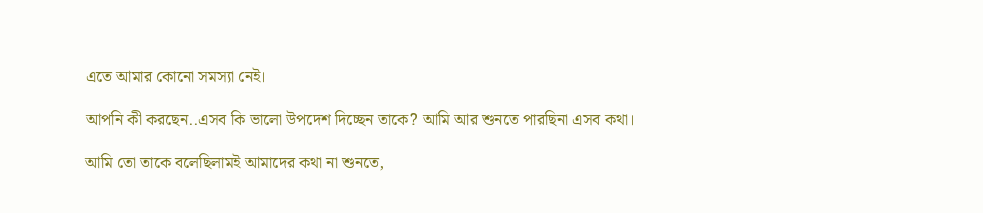এতে আমার কোনো সমস্যা নেই।

আপনি কী করছেন..এসব কি ভালো উপদেশ দিচ্ছেন তাকে? আমি আর শুনতে পারছিনা এসব কথা।

আমি তো তাকে বলেছিলামই আমাদের কথা না শুনতে,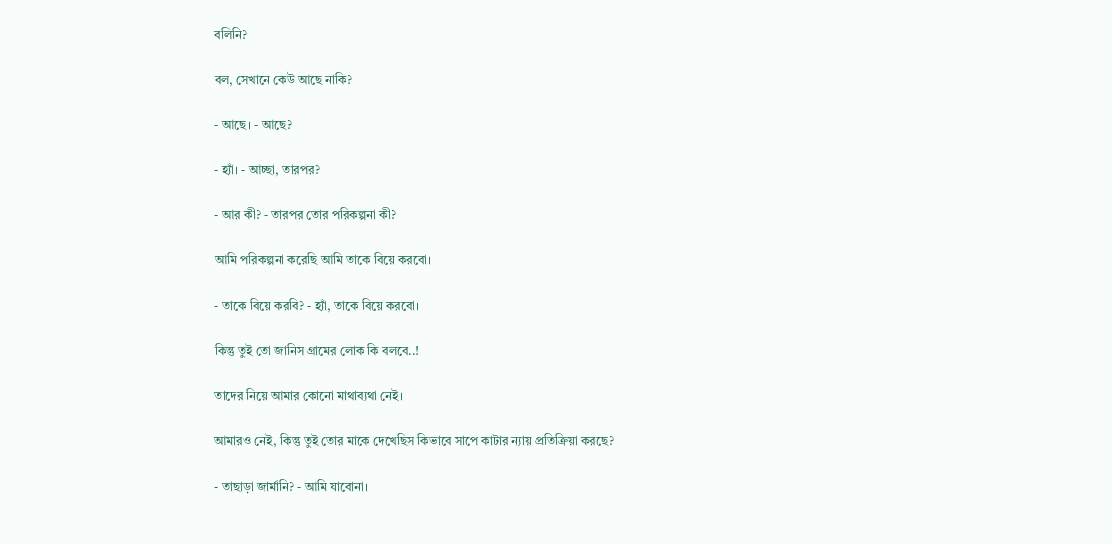বলিনি?

বল, সেখানে কেউ আছে নাকি?

- আছে। - আছে?

- হ্যাঁ। - আচ্ছা, তারপর?

- আর কী? - তারপর তোর পরিকল্পনা কী?

আমি পরিকল্পনা করেছি আমি তাকে বিয়ে করবো।

- তাকে বিয়ে করবি? - হ্যাঁ, তাকে বিয়ে করবো।

কিন্তু তুই তো জানিস গ্রামের লোক কি বলবে..!

তাদের নিয়ে আমার কোনো মাথাব্যথা নেই।

আমারও নেই, কিন্তু তুই তোর মাকে দেখেছিস কিভাবে সাপে কাটার ন্যায় প্রতিক্রিয়া করছে?

- তাছাড়া জার্মানি? - আমি যাবোনা।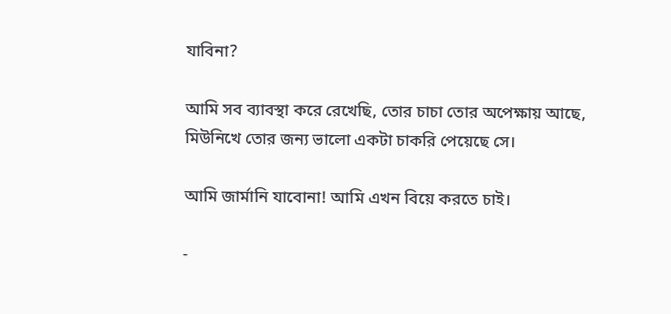যাবিনা?

আমি সব ব্যাবস্থা করে রেখেছি, তোর চাচা তোর অপেক্ষায় আছে, মিউনিখে তোর জন্য ভালো একটা চাকরি পেয়েছে সে।

আমি জার্মানি যাবোনা! আমি এখন বিয়ে করতে চাই।

-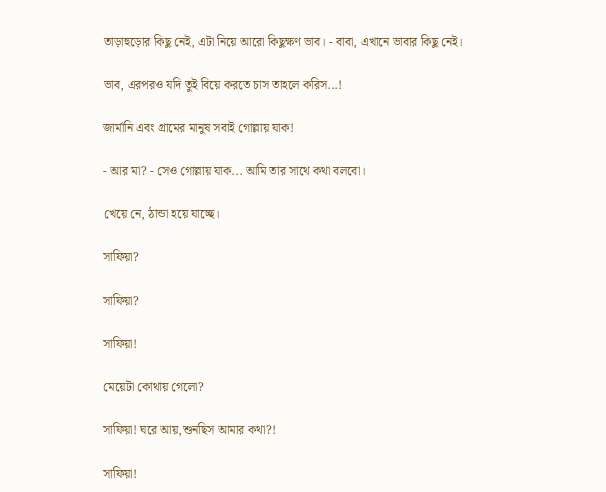তাড়াহুড়োর কিছু নেই, এটা নিয়ে আরো কিছুক্ষণ ভাব। - বাবা, এখানে ভাবার কিছু নেই।

ভাব, এরপরও যদি তুই বিয়ে করতে চাস তাহলে করিস...!

জার্মানি এবং গ্রামের মানুষ সবাই গোল্লায় যাক!

- আর মা? - সেও গোল্লায় যাক... আমি তার সাথে কথা বলবো।

খেয়ে নে, ঠান্ডা হয়ে যাচ্ছে।

সাফিয়া?

সাফিয়া?

সাফিয়া!

মেয়েটা কোথায় গেলো?

সাফিয়া! ঘরে আয়,শুনছিস আমার কথা?!

সাফিয়া!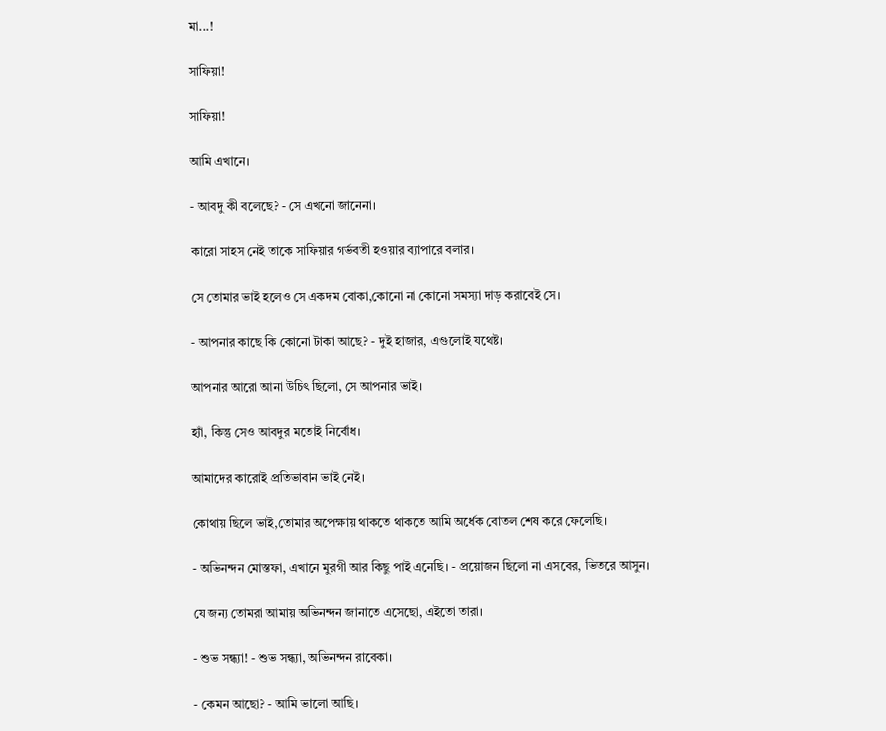মা...!

সাফিয়া!

সাফিয়া!

আমি এখানে।

- আবদু কী বলেছে? - সে এখনো জানেনা।

কারো সাহস নেই তাকে সাফিয়ার গর্ভবতী হওয়ার ব্যাপারে বলার।

সে তোমার ভাই হলেও সে একদম বোকা,কোনো না কোনো সমস্যা দাড় করাবেই সে।

- আপনার কাছে কি কোনো টাকা আছে? - দুই হাজার, এগুলোই যথেষ্ট।

আপনার আরো আনা উচিৎ ছিলো, সে আপনার ভাই।

হ্যাঁ, কিন্তু সেও আবদুর মতোই নির্বোধ।

আমাদের কারোই প্রতিভাবান ভাই নেই।

কোথায় ছিলে ভাই,তোমার অপেক্ষায় থাকতে থাকতে আমি অর্ধেক বোতল শেষ করে ফেলেছি।

- অভিনন্দন মোস্তফা, এখানে মুরগী আর কিছু পাই এনেছি। - প্রয়োজন ছিলো না এসবের, ভিতরে আসুন।

যে জন্য তোমরা আমায় অভিনন্দন জানাতে এসেছো, এইতো তারা।

- শুভ সন্ধ্যা! - শুভ সন্ধ্যা, অভিনন্দন রাবেকা।

- কেমন আছো? - আমি ভালো আছি।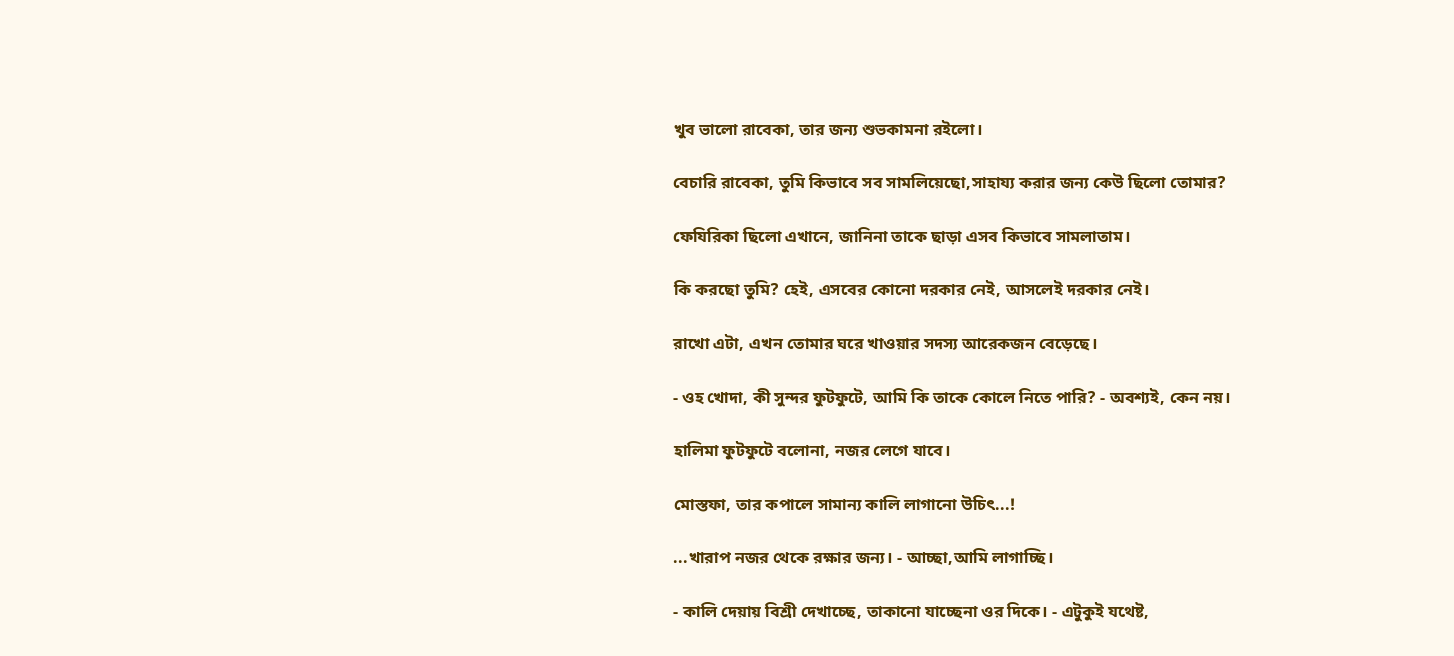খুব ভালো রাবেকা, তার জন্য শুভকামনা রইলো।

বেচারি রাবেকা, তুমি কিভাবে সব সামলিয়েছো,সাহায্য করার জন্য কেউ ছিলো তোমার?

ফেযিরিকা ছিলো এখানে, জানিনা তাকে ছাড়া এসব কিভাবে সামলাতাম।

কি করছো তুমি? হেই, এসবের কোনো দরকার নেই, আসলেই দরকার নেই।

রাখো এটা, এখন তোমার ঘরে খাওয়ার সদস্য আরেকজন বেড়েছে।

- ওহ খোদা, কী সুন্দর ফুটফুটে, আমি কি তাকে কোলে নিতে পারি? - অবশ্যই, কেন নয়।

হালিমা ফুটফুটে বলোনা, নজর লেগে যাবে।

মোস্তফা, তার কপালে সামান্য কালি লাগানো উচিৎ...!

...খারাপ নজর থেকে রক্ষার জন্য। - আচ্ছা,আমি লাগাচ্ছি।

- কালি দেয়ায় বিশ্রী দেখাচ্ছে, তাকানো যাচ্ছেনা ওর দিকে। - এটুকুই যথেষ্ট,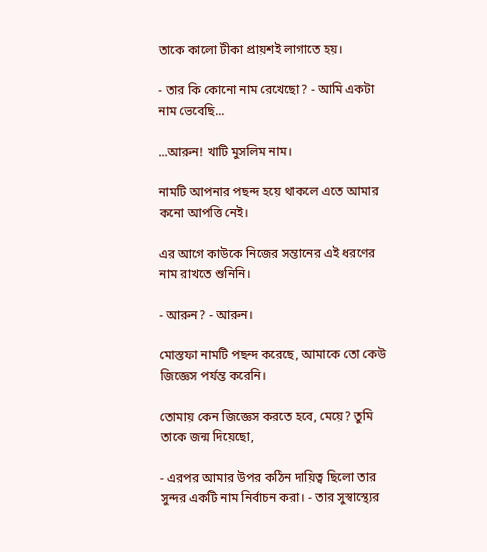তাকে কালো টীকা প্রায়শই লাগাতে হয়।

- তার কি কোনো নাম রেখেছো? - আমি একটা নাম ভেবেছি...

...আরুন! খাটি মুসলিম নাম।

নামটি আপনার পছন্দ হয়ে থাকলে এতে আমার কনো আপত্তি নেই।

এর আগে কাউকে নিজের সন্তানের এই ধরণের নাম রাখতে শুনিনি।

- আরুন? - আরুন।

মোস্তফা নামটি পছন্দ করেছে, আমাকে তো কেউ জিজ্ঞেস পর্যন্ত করেনি।

তোমায় কেন জিজ্ঞেস করতে হবে, মেয়ে? তুমি তাকে জন্ম দিয়েছো,

- এরপর আমার উপর কঠিন দায়িত্ব ছিলো তার সুন্দর একটি নাম নির্বাচন করা। - তার সুস্বাস্থ্যের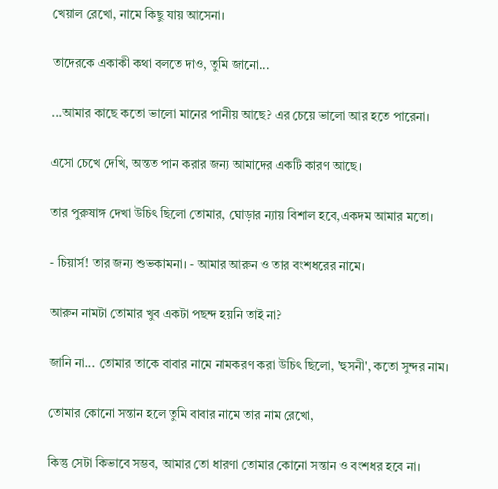খেয়াল রেখো, নামে কিছু যায় আসেনা।

তাদেরকে একাকী কথা বলতে দাও, তুমি জানো...

...আমার কাছে কতো ভালো মানের পানীয় আছে? এর চেয়ে ভালো আর হতে পারেনা।

এসো চেখে দেখি, অন্তত পান করার জন্য আমাদের একটি কারণ আছে।

তার পুরুষাঙ্গ দেখা উচিৎ ছিলো তোমার, ঘোড়ার ন্যায় বিশাল হবে,একদম আমার মতো।

- চিয়ার্স! তার জন্য শুভকামনা। - আমার আরুন ও তার বংশধরের নামে।

আরুন নামটা তোমার খুব একটা পছন্দ হয়নি তাই না?

জানি না... তোমার তাকে বাবার নামে নামকরণ করা উচিৎ ছিলো, 'হুসনী', কতো সুন্দর নাম।

তোমার কোনো সন্তান হলে তুমি বাবার নামে তার নাম রেখো,

কিন্তু সেটা কিভাবে সম্ভব, আমার তো ধারণা তোমার কোনো সন্তান ও বংশধর হবে না।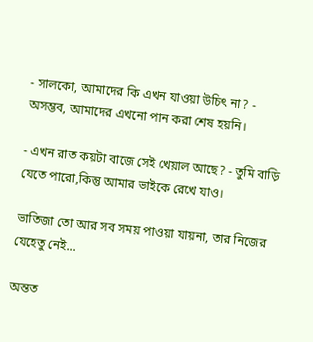- সালকো, আমাদের কি এখন যাওয়া উচিৎ না? - অসম্ভব, আমাদের এখনো পান করা শেষ হয়নি।

- এখন রাত কয়টা বাজে সেই খেয়াল আছে? - তুমি বাড়ি যেতে পারো,কিন্তু আমার ভাইকে রেখে যাও।

ভাতিজা তো আর সব সময় পাওয়া যায়না, তার নিজের যেহেতু নেই...

অন্তত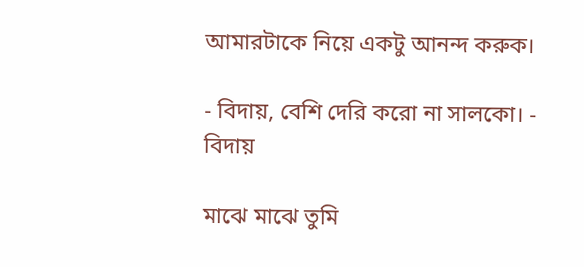আমারটাকে নিয়ে একটু আনন্দ করুক।

- বিদায়, বেশি দেরি করো না সালকো। - বিদায়

মাঝে মাঝে তুমি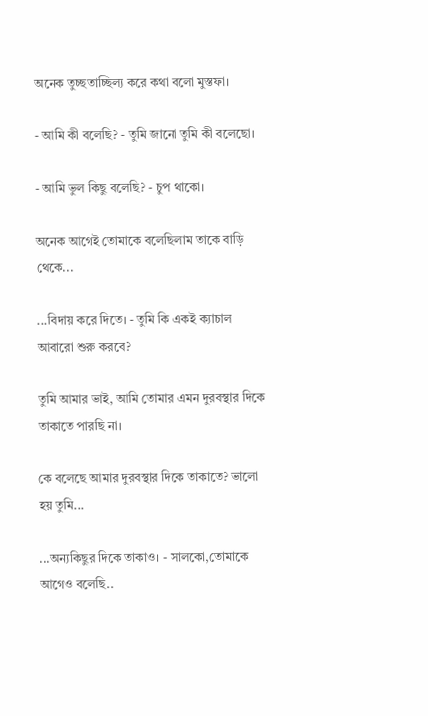অনেক তুচ্ছতাচ্ছিল্য করে কথা বলো মুস্তফা।

- আমি কী বলেছি? - তুমি জানো তুমি কী বলেছো।

- আমি ভুল কিছু বলেছি? - চুপ থাকো।

অনেক আগেই তোমাকে বলেছিলাম তাকে বাড়ি থেকে...

...বিদায় করে দিতে। - তুমি কি একই ক্যাচাল আবারো শুরু করবে?

তুমি আমার ভাই, আমি তোমার এমন দুরবস্থার দিকে তাকাতে পারছি না।

কে বলেছে আমার দুরবস্থার দিকে তাকাতে? ভালো হয় তুমি...

...অন্যকিছুর দিকে তাকাও। - সালকো,তোমাকে আগেও বলেছি..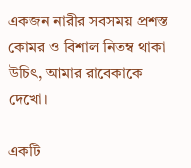একজন নারীর সবসময় প্রশস্ত কোমর ও বিশাল নিতম্ব থাকা উচিৎ, আমার রাবেকাকে দেখো।

একটি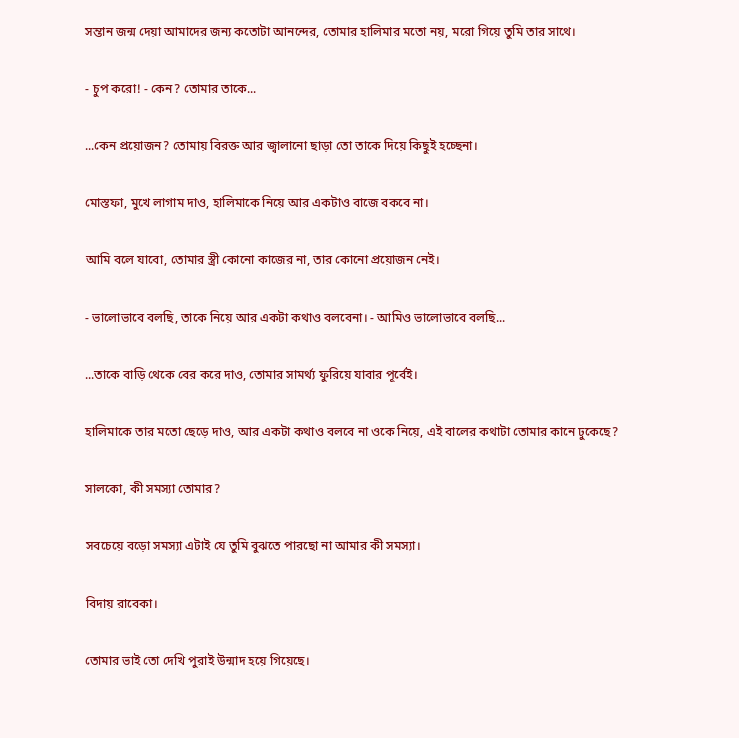সন্তান জন্ম দেয়া আমাদের জন্য কতোটা আনন্দের, তোমার হালিমার মতো নয়, মরো গিয়ে তুমি তার সাথে।

- চুপ করো! - কেন? তোমার তাকে...

...কেন প্রয়োজন? তোমায় বিরক্ত আর জ্বালানো ছাড়া তো তাকে দিয়ে কিছুই হচ্ছেনা।

মোস্তফা, মুখে লাগাম দাও, হালিমাকে নিয়ে আর একটাও বাজে বকবে না।

আমি বলে যাবো, তোমার স্ত্রী কোনো কাজের না, তার কোনো প্রয়োজন নেই।

- ভালোভাবে বলছি, তাকে নিয়ে আর একটা কথাও বলবেনা। - আমিও ভালোভাবে বলছি...

...তাকে বাড়ি থেকে বের করে দাও, তোমার সামর্থ্য ফুরিয়ে যাবার পূর্বেই।

হালিমাকে তার মতো ছেড়ে দাও, আর একটা কথাও বলবে না ওকে নিয়ে, এই বালের কথাটা তোমার কানে ঢুকেছে?

সালকো, কী সমস্যা তোমার?

সবচেয়ে বড়ো সমস্যা এটাই যে তুমি বুঝতে পারছো না আমার কী সমস্যা।

বিদায় রাবেকা।

তোমার ভাই তো দেখি পুরাই উন্মাদ হয়ে গিয়েছে।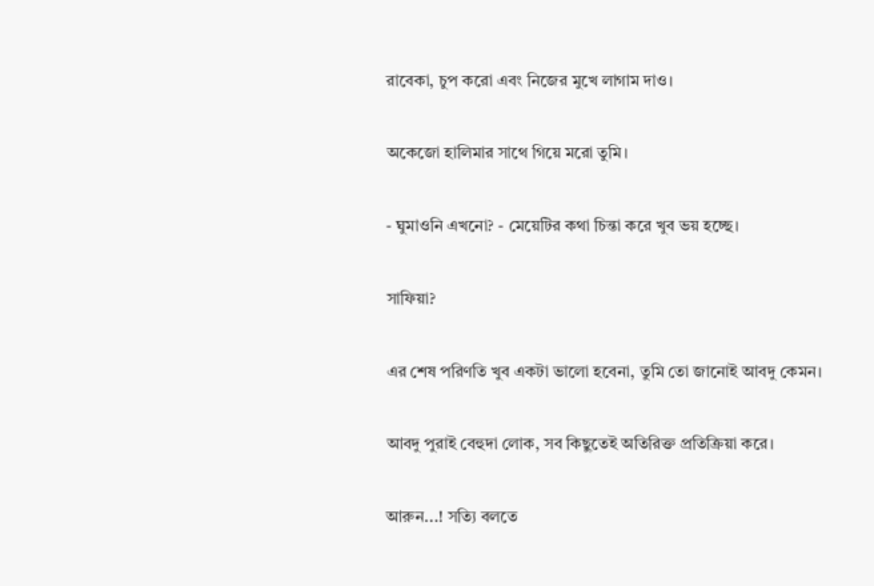রাবেকা, চুপ করো এবং নিজের মুখে লাগাম দাও।

অকেজো হালিমার সাথে গিয়ে মরো তুমি।

- ঘুমাওনি এখনো? - মেয়েটির কথা চিন্তা করে খুব ভয় হচ্ছে।

সাফিয়া?

এর শেষ পরিণতি খুব একটা ভালো হবেনা, তুমি তো জানোই আবদু কেমন।

আবদু পুরাই বেহুদা লোক, সব কিছুতেই অতিরিক্ত প্রতিক্রিয়া করে।

আরুন...! সত্যি বলতে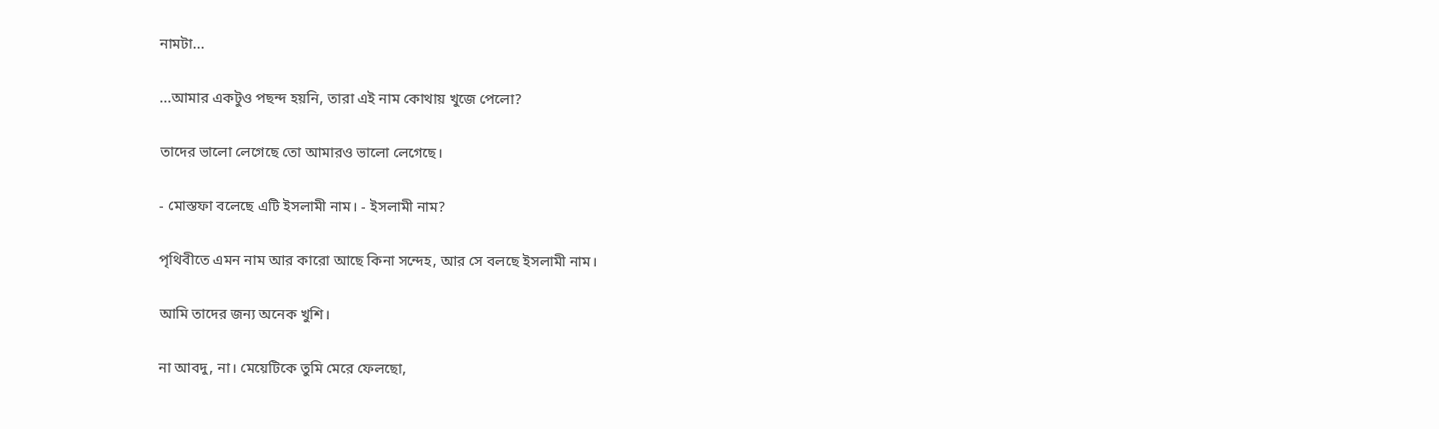নামটা...

...আমার একটুও পছন্দ হয়নি, তারা এই নাম কোথায় খুজে পেলো?

তাদের ভালো লেগেছে তো আমারও ভালো লেগেছে।

- মোস্তফা বলেছে এটি ইসলামী নাম। - ইসলামী নাম?

পৃথিবীতে এমন নাম আর কারো আছে কিনা সন্দেহ, আর সে বলছে ইসলামী নাম।

আমি তাদের জন্য অনেক খুশি।

না আবদু, না। মেয়েটিকে তুমি মেরে ফেলছো,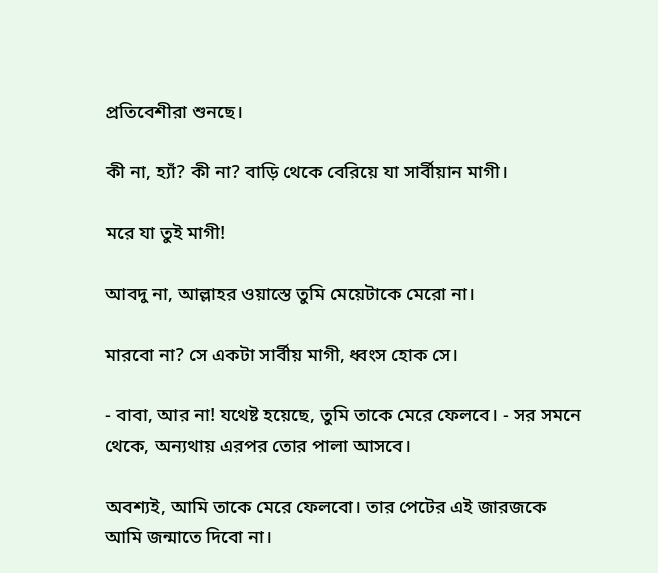প্রতিবেশীরা শুনছে।

কী না, হ্যাঁ? কী না? বাড়ি থেকে বেরিয়ে যা সার্বীয়ান মাগী।

মরে যা তুই মাগী!

আবদু না, আল্লাহর ওয়াস্তে তুমি মেয়েটাকে মেরো না।

মারবো না? সে একটা সার্বীয় মাগী, ধ্বংস হোক সে।

- বাবা, আর না! যথেষ্ট হয়েছে, তুমি তাকে মেরে ফেলবে। - সর সমনে থেকে, অন্যথায় এরপর তোর পালা আসবে।

অবশ্যই, আমি তাকে মেরে ফেলবো। তার পেটের এই জারজকে আমি জন্মাতে দিবো না।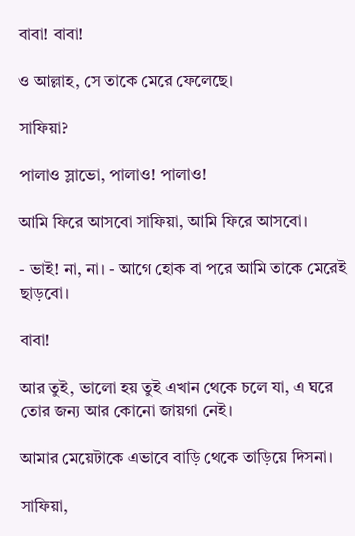বাবা! বাবা!

ও আল্লাহ, সে তাকে মেরে ফেলেছে।

সাফিয়া?

পালাও স্লাভো, পালাও! পালাও!

আমি ফিরে আসবো সাফিয়া, আমি ফিরে আসবো।

- ভাই! না, না। - আগে হোক বা পরে আমি তাকে মেরেই ছাড়বো।

বাবা!

আর তুই, ভালো হয় তুই এখান থেকে চলে যা, এ ঘরে তোর জন্য আর কোনো জায়গা নেই।

আমার মেয়েটাকে এভাবে বাড়ি থেকে তাড়িয়ে দিসনা।

সাফিয়া,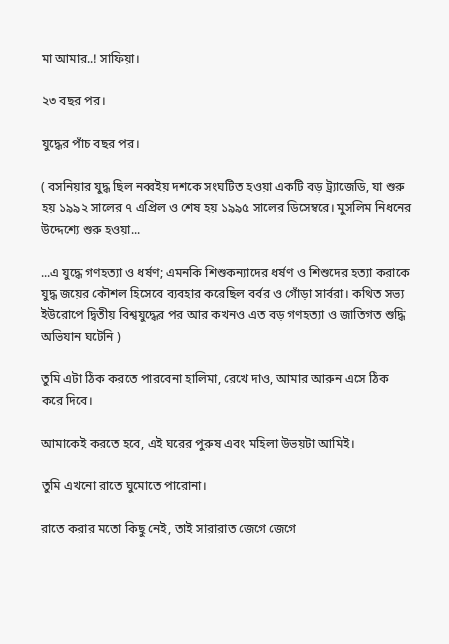মা আমার..! সাফিয়া।

২৩ বছর পর।

যুদ্ধের পাঁচ বছর পর।

( বসনিয়ার যুদ্ধ ছিল নব্বইয় দশকে সংঘটিত হওয়া একটি বড় ট্র্যাজেডি, যা শুরু হয় ১৯৯২ সালের ৭ এপ্রিল ও শেষ হয় ১৯৯৫ সালের ডিসেম্বরে। মুসলিম নিধনের উদ্দেশ্যে শুরু হওয়া...

...এ যুদ্ধে গণহত্যা ও ধর্ষণ; এমনকি শিশুকন্যাদের ধর্ষণ ও শিশুদের হত্যা করাকে যুদ্ধ জয়ের কৌশল হিসেবে ব্যবহার করেছিল বর্বর ও গোঁড়া সার্বরা। কথিত সভ্য ইউরোপে দ্বিতীয় বিশ্বযুদ্ধের পর আর কখনও এত বড় গণহত্যা ও জাতিগত শুদ্ধি অভিযান ঘটেনি )

তুমি এটা ঠিক করতে পারবেনা হালিমা, রেখে দাও, আমার আরুন এসে ঠিক করে দিবে।

আমাকেই করতে হবে, এই ঘরের পুরুষ এবং মহিলা উভয়টা আমিই।

তুমি এখনো রাতে ঘুমোতে পারোনা।

রাতে করার মতো কিছু নেই, তাই সারারাত জেগে জেগে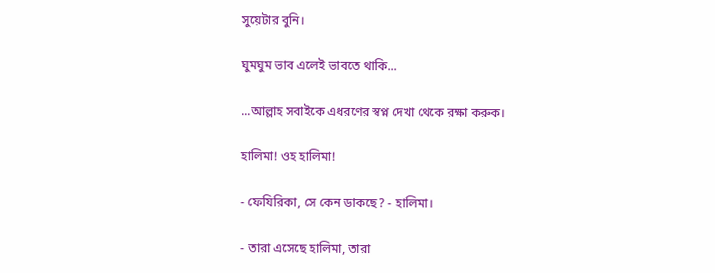সুয়েটার বুনি।

ঘুমঘুম ভাব এলেই ভাবতে থাকি...

...আল্লাহ সবাইকে এধরণের স্বপ্ন দেখা থেকে রক্ষা করুক।

হালিমা! ওহ হালিমা!

- ফেযিরিকা, সে কেন ডাকছে? - হালিমা।

- তারা এসেছে হালিমা, তারা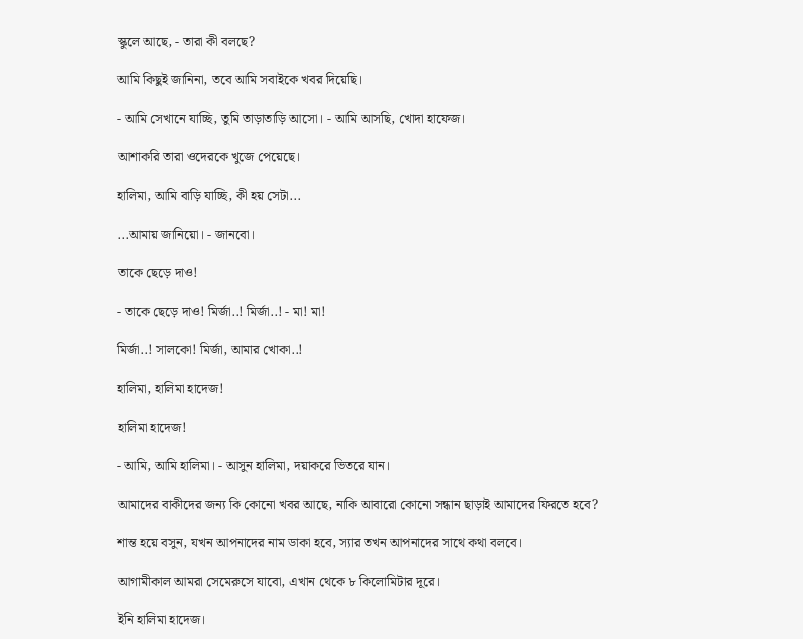স্কুলে আছে, - তারা কী বলছে?

আমি কিছুই জানিনা, তবে আমি সবাইকে খবর দিয়েছি।

- আমি সেখানে যাচ্ছি, তুমি তাড়াতাড়ি আসো। - আমি আসছি, খোদা হাফেজ।

আশাকরি তারা ওদেরকে খুজে পেয়েছে।

হালিমা, আমি বাড়ি যাচ্ছি, কী হয় সেটা...

...আমায় জানিয়ো। - জানবো।

তাকে ছেড়ে দাও!

- তাকে ছেড়ে দাও! মির্জা..! মির্জা..! - মা! মা!

মির্জা..! সালকো! মির্জা, আমার খোকা..!

হালিমা, হালিমা হাদেজ!

হালিমা হাদেজ!

- আমি, আমি হালিমা। - আসুন হালিমা, দয়াকরে ভিতরে যান।

আমাদের বাকীদের জন্য কি কোনো খবর আছে, নাকি আবারো কোনো সন্ধান ছাড়াই আমাদের ফিরতে হবে?

শান্ত হয়ে বসুন, যখন আপনাদের নাম ডাকা হবে, স্যার তখন আপনাদের সাথে কথা বলবে।

আগামীকাল আমরা সেমেরুসে যাবো, এখান থেকে ৮ কিলোমিটার দূরে।

ইনি হালিমা হাদেজ।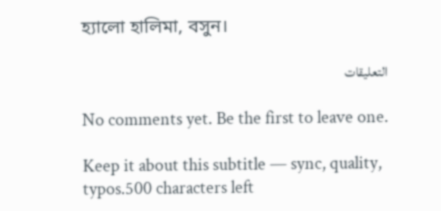হ্যালো হালিমা, বসুন।

التعليقات

No comments yet. Be the first to leave one.

Keep it about this subtitle — sync, quality, typos.500 characters left